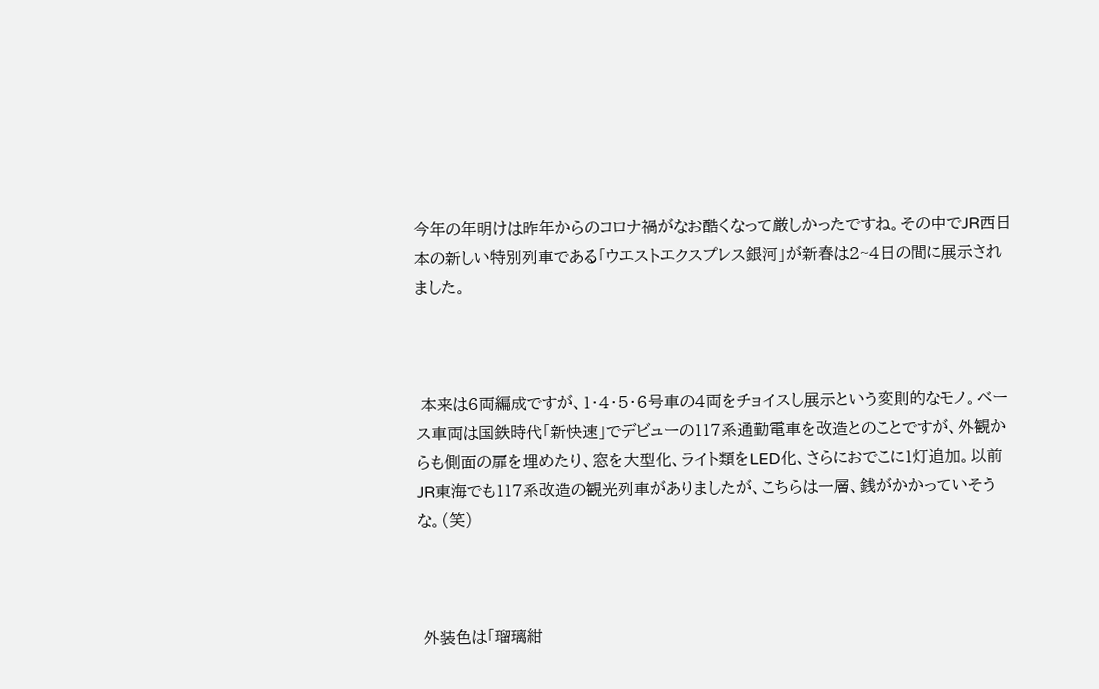今年の年明けは昨年からのコロナ禍がなお酷くなって厳しかったですね。その中でJR西日本の新しい特別列車である「ウエストエクスプレス銀河」が新春は2~4日の間に展示されました。



 本来は6両編成ですが、1・4・5・6号車の4両をチョイスし展示という変則的なモノ。ベース車両は国鉄時代「新快速」でデビューの117系通勤電車を改造とのことですが、外観からも側面の扉を埋めたり、窓を大型化、ライト類をLED化、さらにおでこに1灯追加。以前JR東海でも117系改造の観光列車がありましたが、こちらは一層、銭がかかっていそうな。(笑)



 外装色は「瑠璃紺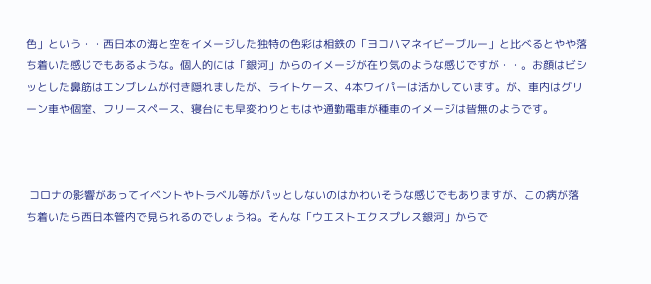色」という・・西日本の海と空をイメージした独特の色彩は相鉄の「ヨコハマネイビーブルー」と比べるとやや落ち着いた感じでもあるような。個人的には「銀河」からのイメージが在り気のような感じですが・・。お顔はビシッとした鼻筋はエンブレムが付き隠れましたが、ライトケース、4本ワイパーは活かしています。が、車内はグリーン車や個室、フリースペース、寝台にも早変わりともはや通勤電車が種車のイメージは皆無のようです。



 コロナの影響があってイベントやトラベル等がパッとしないのはかわいそうな感じでもありますが、この病が落ち着いたら西日本管内で見られるのでしょうね。そんな「ウエストエクスプレス銀河」からで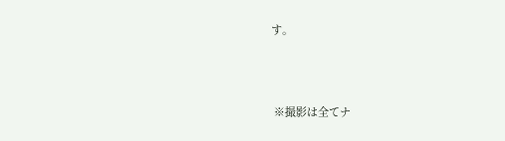す。



 ※撮影は全てナ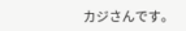カジさんです。